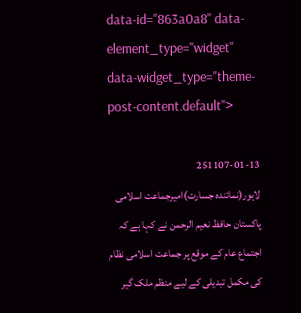data-id="863a0a8" data-element_type="widget" data-widget_type="theme-post-content.default">

251107-01-13
لاہور(نمائندہ جسارت)امیرجماعت اسلامی پاکستان حافظ نعیم الرحمن نے کہا ہے کہ اجتماع عام کے موقع پر جماعت اسلامی نظام کی مکمل تبدیلی کے لیے منظم ملک گیر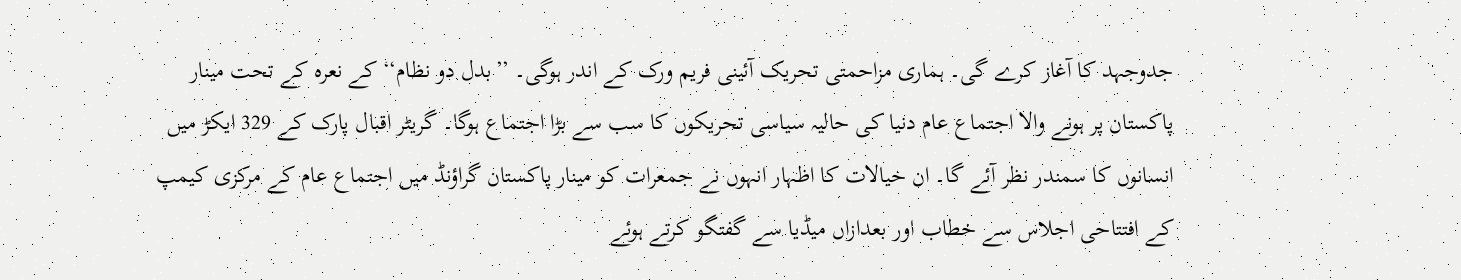جدوجہد کا آغاز کرے گی۔ ہماری مزاحمتی تحریک آئینی فریم ورک کے اندر ہوگی۔ ’’بدل دو نظام‘‘ کے نعرہ کے تحت مینار پاکستان پر ہونے والا اجتماع عام دنیا کی حالیہ سیاسی تحریکوں کا سب سے بڑا اجتماع ہوگا۔ گریٹر اقبال پارک کے 329 ایکڑ میں انسانوں کا سمندر نظر آئے گا۔ ان خیالات کا اظہار انہوں نے جمعرات کو مینار پاکستان گراؤنڈ میں اجتماع عام کے مرکزی کیمپ کے افتتاحی اجلاس سے خطاب اور بعدازاں میڈیا سے گفتگو کرتے ہوئے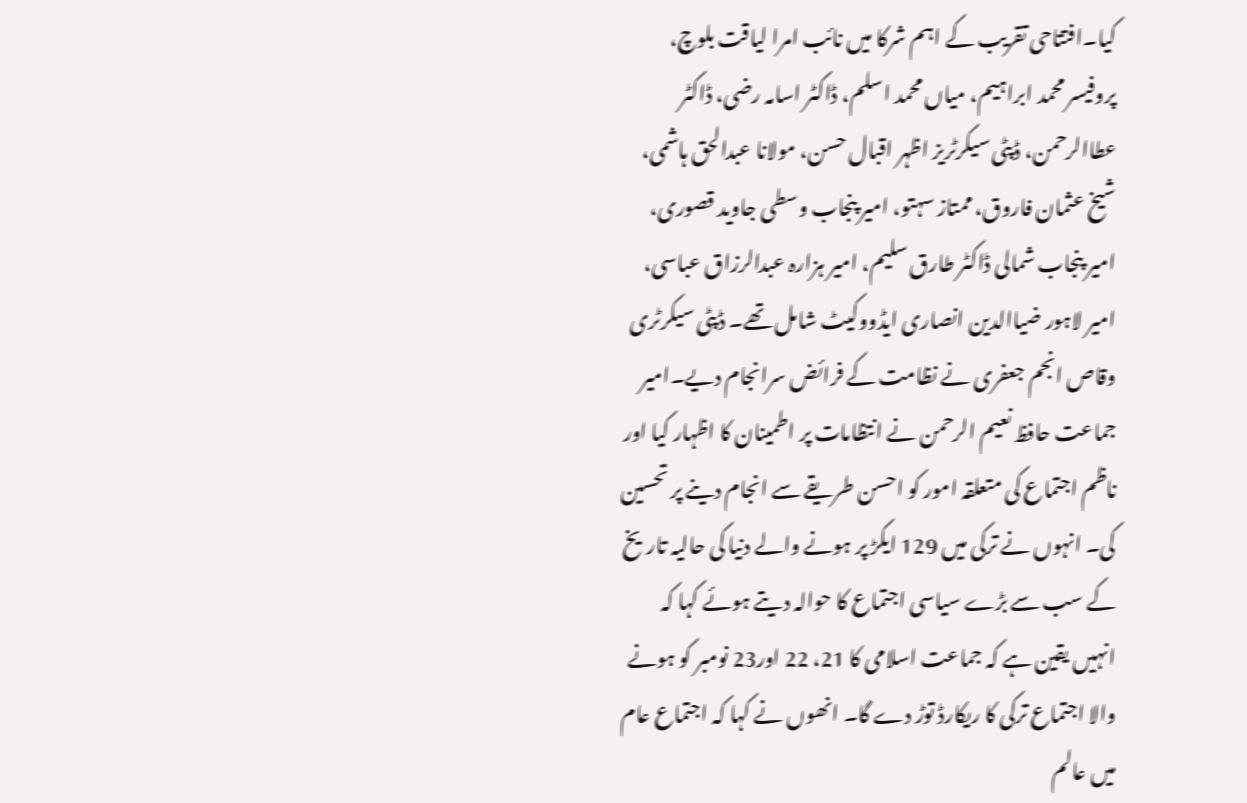کیا۔افتتاحی تقریب کے اہم شرکا میں نائب امرا لیاقت بلوچ، پروفیسر محمد ابراہیم، میاں محمد اسلم، ڈاکٹر اسامہ رضی، ڈاکٹر عطاالرحمن، ڈپٹی سیکرٹریز اظہر اقبال حسن، مولانا عبدالحق ہاشمی، شیخ عثمان فاروق، ممتاز سہتو، امیر پنجاب وسطی جاوید قصوری، امیر پنجاب شمالی ڈاکٹر طارق سلیم، امیر ہزارہ عبدالرزاق عباسی، امیر لاہور ضیاالدین انصاری ایڈووکیٹ شامل تھے۔ ڈپٹی سیکرٹری وقاص انجم جعفری نے نظامت کے فرائض سرانجام دیے۔امیر جماعت حافظ نعیم الرحمن نے انتظامات پر اطمینان کا اظہار کیا اور ناظم اجتماع کی متعلقہ امور کو احسن طریقے سے انجام دینے پر تحسین کی۔ انہوں نے ترکی میں 129 ایکڑ پر ہونے والے دنیا کی حالیہ تاریخ کے سب سے بڑے سیاسی اجتماع کا حوالہ دیتے ہوئے کہا کہ انہیں یقین ہے کہ جماعت اسلامی کا 21، 22 اور23 نومبر کو ہونے والا اجتماع ترکی کا ریکارڈ توڑ دے گا۔ انھوں نے کہا کہ اجتماع عام میں عالم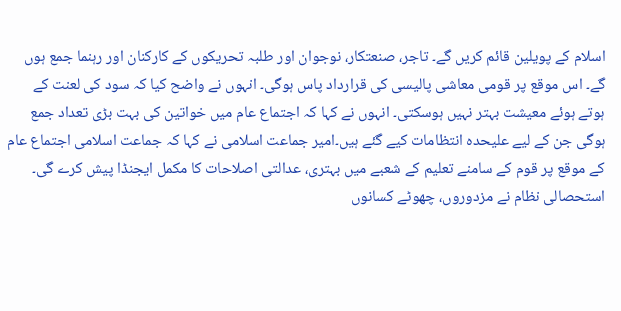اسلام کے پویلین قائم کریں گے۔ تاجر، صنعتکار، نوجوان اور طلبہ تحریکوں کے کارکنان اور رہنما جمع ہوں گے۔ اس موقع پر قومی معاشی پالیسی کی قرارداد پاس ہوگی۔ انہوں نے واضح کیا کہ سود کی لعنت کے ہوتے ہوئے معیشت بہتر نہیں ہوسکتی۔ انہوں نے کہا کہ اجتماع عام میں خواتین کی بہت بڑی تعداد جمع ہوگی جن کے لیے علیحدہ انتظامات کیے گئے ہیں۔امیر جماعت اسلامی نے کہا کہ جماعت اسلامی اجتماع عام کے موقع پر قوم کے سامنے تعلیم کے شعبے میں بہتری، عدالتی اصلاحات کا مکمل ایجنڈا پیش کرے گی۔ استحصالی نظام نے مزدوروں، چھوٹے کسانوں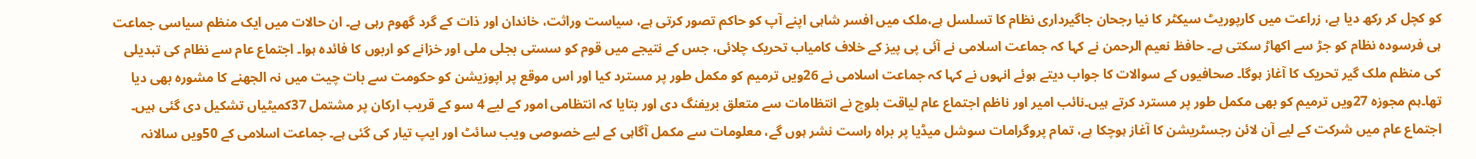کو کچل کر رکھ دیا ہے، زراعت میں کارپوریٹ سیکٹر کا نیا رجحان جاگیرداری نظام کا تسلسل ہے،ملک میں افسر شاہی اپنے آپ کو حاکم تصور کرتی ہے، سیاست وراثت، خاندان اور ذات کے گرد گھوم رہی ہے۔ ان حالات میں ایک منظم سیاسی جماعت ہی فرسودہ نظام کو جڑ سے اکھاڑ سکتی ہے۔ حافظ نعیم الرحمن نے کہا کہ جماعت اسلامی نے آئی پی پیز کے خلاف کامیاب تحریک چلائی، جس کے نتیجے میں قوم کو سستی بجلی ملی اور خزانے کو اربوں کا فائدہ ہوا۔ اجتماع عام سے نظام کی تبدیلی کی منظم ملک گیر تحریک کا آغاز ہوگا۔ صحافیوں کے سوالات کا جواب دیتے ہوئے انہوں نے کہا کہ جماعت اسلامی نے 26ویں ترمیم کو مکمل طور پر مسترد کیا اور اس موقع پر اپوزیشن کو حکومت سے بات چیت میں نہ الجھنے کا مشورہ بھی دیا تھا۔ہم مجوزہ 27ویں ترمیم کو بھی مکمل طور پر مسترد کرتے ہیں۔نائب امیر اور ناظم اجتماع عام لیاقت بلوچ نے انتظامات سے متعلق بریفنگ دی اور بتایا کہ انتظامی امور کے لیے 4 سو کے قریب ارکان پر مشتمل 37کمیٹیاں تشکیل دی گئی ہیں۔ اجتماع عام میں شرکت کے لیے آن لائن رجسٹریشن کا آغاز ہوچکا ہے، تمام پروگرامات سوشل میڈیا پر براہ راست نشر ہوں گے، معلومات سے مکمل آگاہی کے لیے خصوصی ویب سائٹ اور ایپ تیار کی گئی ہے۔ جماعت اسلامی کے 50ویں سالانہ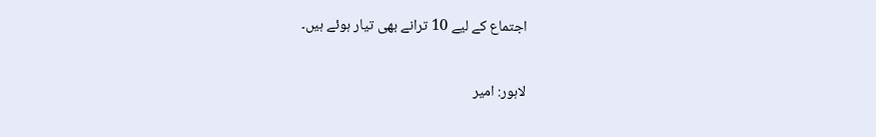اجتماع کے لیے 10 ترانے بھی تیار ہوئے ہیں۔

لاہور: امیر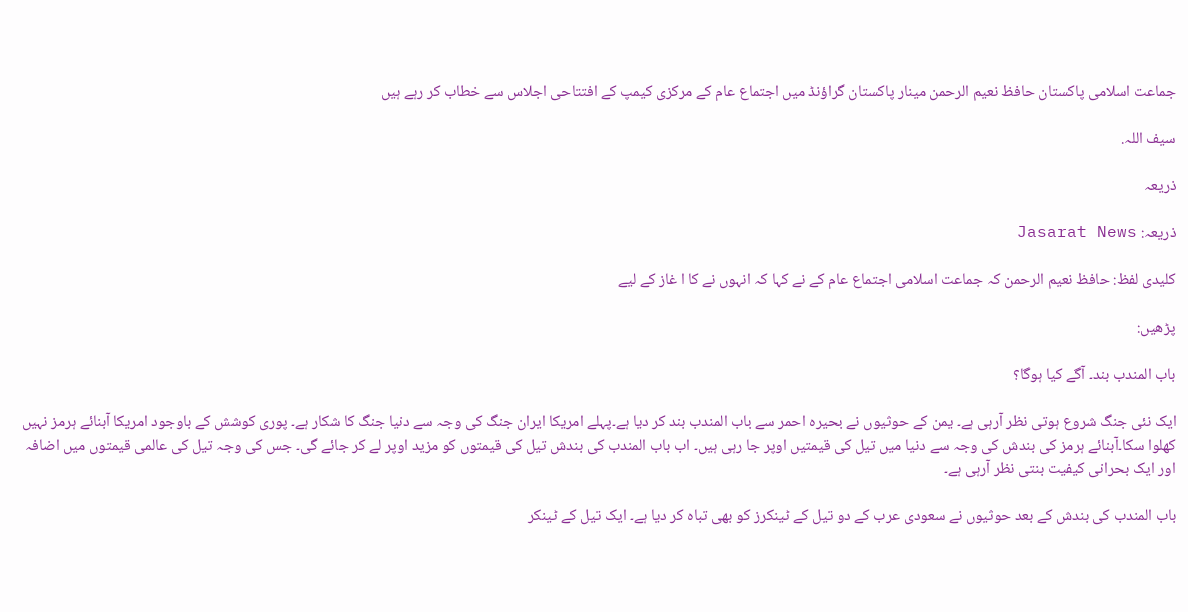جماعت اسلامی پاکستان حافظ نعیم الرحمن مینار پاکستان گراؤنڈ میں اجتماع عام کے مرکزی کیمپ کے افتتاحی اجلاس سے خطاب کر رہے ہیں

سیف اللہ.

ذریعہ

ذریعہ: Jasarat News

کلیدی لفظ: حافظ نعیم الرحمن کہ جماعت اسلامی اجتماع عام کے نے کہا کہ انہوں نے کا ا غاز کے لیے

پڑھیں:

باب المندب بند۔ آگے کیا ہوگا؟

ایک نئی جنگ شروع ہوتی نظر آرہی ہے۔ یمن کے حوثیوں نے بحیرہ احمر سے باب المندب بند کر دیا ہے۔پہلے امریکا ایران جنگ کی وجہ سے دنیا جنگ کا شکار ہے۔ پوری کوشش کے باوجود امریکا آبنائے ہرمز نہیں کھلوا سکا۔آبنائے ہرمز کی بندش کی وجہ سے دنیا میں تیل کی قیمتیں اوپر جا رہی ہیں۔ اب باب المندب کی بندش تیل کی قیمتوں کو مزید اوپر لے کر جائے گی۔ جس کی وجہ تیل کی عالمی قیمتوں میں اضافہ اور ایک بحرانی کیفیت بنتی نظر آرہی ہے۔

باب المندب کی بندش کے بعد حوثیوں نے سعودی عرب کے دو تیل کے ٹینکرز کو بھی تباہ کر دیا ہے۔ ایک تیل کے ٹینکر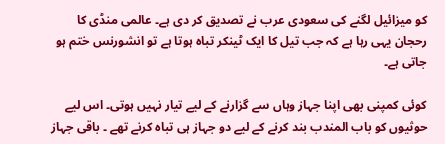کو میزائیل لگنے کی سعودی عرب نے تصدیق کر دی ہے۔ عالمی منڈی کا رحجان یہی رہا ہے کہ جب تیل کا ایک ٹینکر تباہ ہوتا ہے تو انشورنس ختم ہو جاتی ہے۔

کوئی کمپنی بھی اپنا جہاز وہاں سے گزارنے کے لیے تیار نہیں ہوتی۔ اس لیے حوثیوں کو باب المندب بند کرنے کے لیے دو جہاز ہی تباہ کرنے تھے ۔ باقی جہاز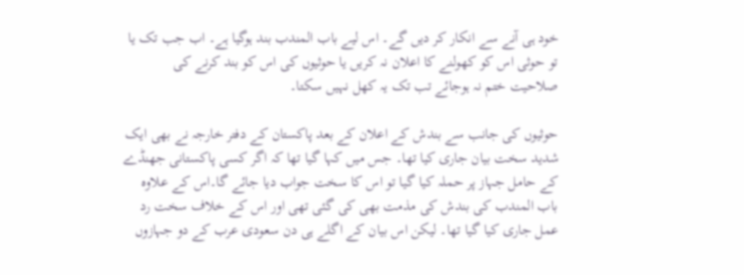خود ہی آنے سے انکار کر دیں گے۔ اس لیے باب المندب بند ہوگیا ہے۔ اب جب تک یا تو حوثی اس کو کھولنے کا اعلان نہ کریں یا حوثیوں کی اس کو بند کرنے کی صلاحیت ختم نہ ہوجائے تب تک یہ کھل نہیں سکتا۔

حوثیوں کی جانب سے بندش کے اعلان کے بعد پاکستان کے دفتر خارجہ نے بھی ایک شدید سخت بیان جاری کیا تھا۔ جس میں کہا گیا تھا کہ اگر کسی پاکستانی جھنڈے کے حامل جہاز پر حملہ کیا گیا تو اس کا سخت جواب دیا جائے گا۔اس کے علاوہ باب المندب کی بندش کی مذمت بھی کی گئی تھی اور اس کے خلاف سخت رد عمل جاری کیا گیا تھا۔ لیکن اس بیان کے اگلے ہی دن سعودی عرب کے دو جہازوں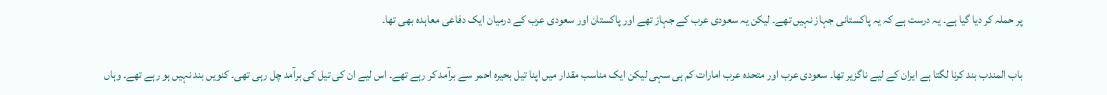پر حملہ کر دیا گیا ہے۔ یہ درست ہے کہ یہ پاکستانی جہاز نہیں تھے۔ لیکن یہ سعودی عرب کے جہاز تھے اور پاکستان اور سعودی عرب کے درمیان ایک دفاعی معاہدہ بھی تھا۔

باب المندب بند کرنا لگتا ہے ایران کے لیے ناگزیر تھا۔ سعودی عرب اور متحدہ عرب امارات کم ہی سہی لیکن ایک مناسب مقدار میں اپنا تیل بحیرہ احمر سے برآمد کر رہے تھے۔ اس لیے ان کی تیل کی برآمد چل رہی تھی۔ کنویں بند نہیں ہو رہے تھے۔ وہاں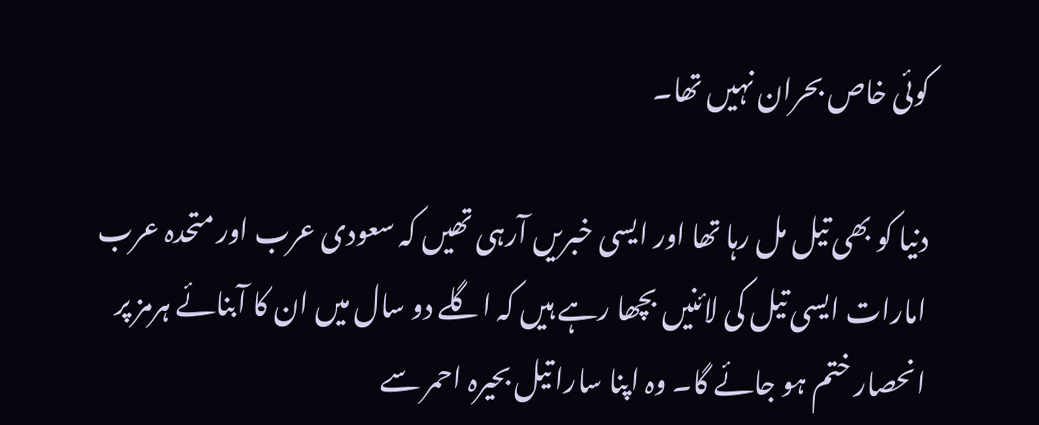کوئی خاص بحران نہیں تھا۔

دنیا کو بھی تیل مل رہا تھا اور ایسی خبریں آرہی تھیں کہ سعودی عرب اور متحدہ عرب امارات ایسی تیل کی لائنیں بچھا رہے ہیں کہ اگلے دو سال میں ان کا آبنائے ہرمز پر انحصار ختم ہو جائے گا۔ وہ اپنا سارا تیل بحیرہ احمر سے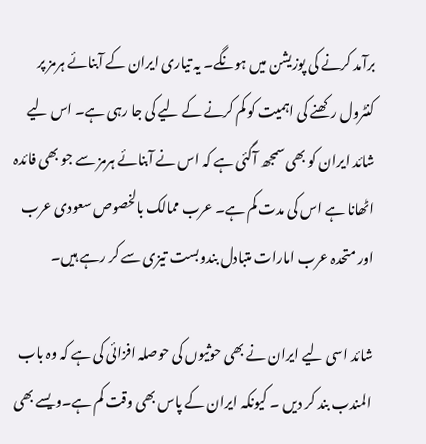برآمد کرنے کی پوزیشن میں ہونگے۔ یہ تیاری ایران کے آبنائے ہرمز پر کنٹرول رکھنے کی اہمیت کو کم کرنے کے لیے کی جا رہی ہے۔ اس لیے شائد ایران کو بھی سمجھ آگئی ہے کہ اس نے آبنائے ہرمز سے جو بھی فائدہ اٹھانا ہے اس کی مدت کم ہے۔ عرب ممالک بالخصوص سعودی عرب اور متحدہ عرب امارات متبادل بندوبست تیزی سے کر رہے ہیں۔

شائد اسی لیے ایران نے بھی حوثیوں کی حوصلہ افزائی کی ہے کہ وہ باب المندب بند کر دیں ۔ کیونکہ ایران کے پاس بھی وقت کم ہے۔ویسے بھی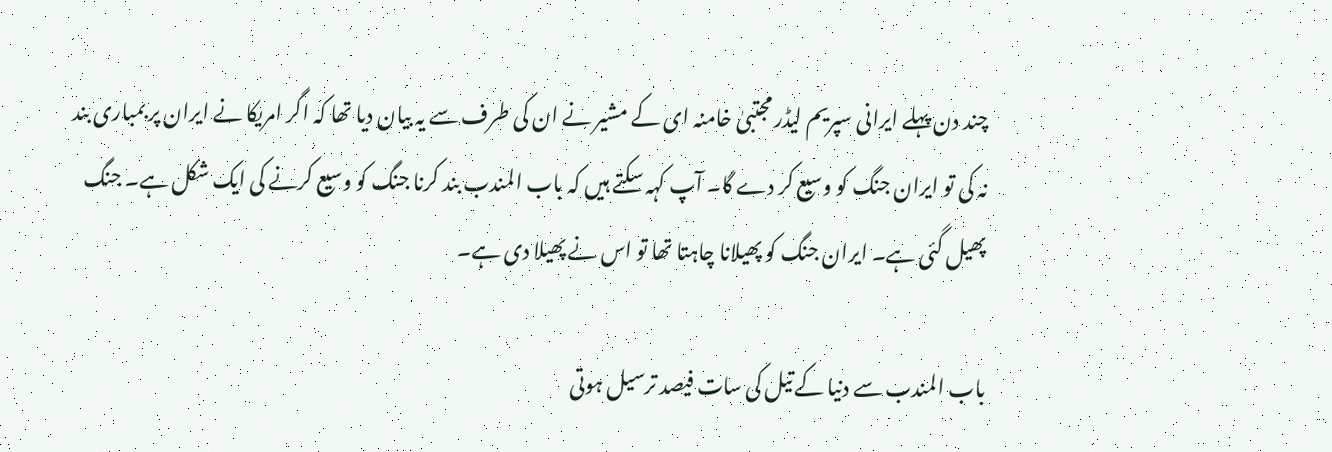چند دن پہلے ایرانی سپریم لیڈر مجتبیٰ خامنہ ای کے مشیر نے ان کی طرف سے یہ بیان دیا تھا کہ اگر امریکا نے ایران پر بمباری بند نہ کی تو ایران جنگ کو وسیع کر دے گا۔ آپ کہہ سکتے ہیں کہ باب المندب بند کرنا جنگ کو وسیع کرنے کی ایک شکل ہے۔ جنگ پھیل گئی ہے۔ ایران جنگ کو پھیلانا چاہتا تھا تو اس نے پھیلا دی ہے۔

باب المندب سے دنیا کے تیل کی سات فیصد ترسیل ہوتی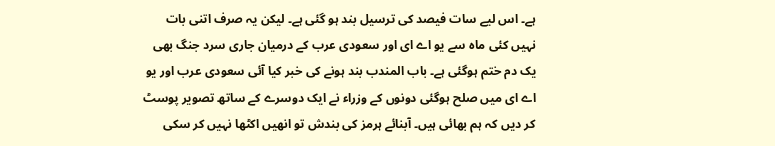ہے۔ اس لیے سات فیصد کی ترسیل بند ہو گئی ہے۔ لیکن یہ صرف اتنی بات نہیں کئی ماہ سے یو اے ای اور سعودی عرب کے درمیان جاری سرد جنگ بھی یک دم ختم ہوگئی ہے۔ باب المندب بند ہونے کی خبر کیا آئی سعودی عرب اور یو اے ای میں صلح ہوگئی دونوں کے وزراء نے ایک دوسرے کے ساتھ تصویر پوسٹ کر دیں کہ ہم بھائی ہیں۔ آبنائے ہرمز کی بندش تو انھیں اکٹھا نہیں کر سکی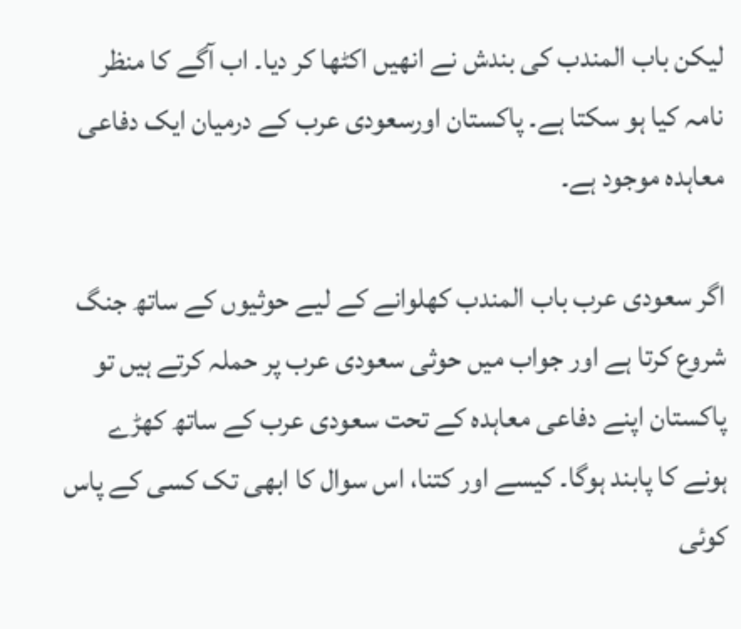لیکن باب المندب کی بندش نے انھیں اکٹھا کر دیا۔ اب آگے کا منظر نامہ کیا ہو سکتا ہے۔ پاکستان اورسعودی عرب کے درمیان ایک دفاعی معاہدہ موجود ہے۔

اگر سعودی عرب باب المندب کھلوانے کے لیے حوثیوں کے ساتھ جنگ شروع کرتا ہے اور جواب میں حوثی سعودی عرب پر حملہ کرتے ہیں تو پاکستان اپنے دفاعی معاہدہ کے تحت سعودی عرب کے ساتھ کھڑے ہونے کا پابند ہوگا۔ کیسے اور کتنا، اس سوال کا ابھی تک کسی کے پاس کوئی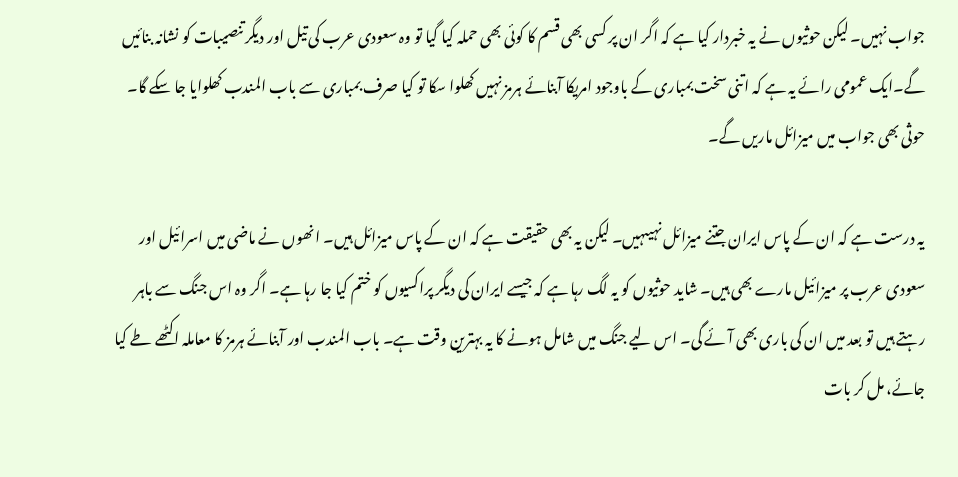جواب نہیں۔ لیکن حوثیوں نے یہ خبردار کیا ہے کہ اگر ان پر کسی بھی قسم کا کوئی بھی حملہ کیا گیا تو وہ سعودی عرب کی تیل اور دیگر تنصیبات کو نشانہ بنائیں گے۔ایک عمومی رائے یہ ہے کہ اتنی سخت بمباری کے باوجود امریکا آبنائے ہرمز نہیں کھلوا سکا تو کیا صرف بمباری سے باب المندب کھلوایا جا سکے گا۔ حوثی بھی جواب میں میزائل ماریں گے۔

یہ درست ہے کہ ان کے پاس ایران جتنے میزائل نہیںہیں۔ لیکن یہ بھی حقیقت ہے کہ ان کے پاس میزائل ہیں۔ انھوں نے ماضی میں اسرائیل اور سعودی عرب پر میزائیل مارے بھی ہیں۔ شاید حوثیوں کو یہ لگ رہا ہے کہ جیسے ایران کی دیگر پراکسیوں کو ختم کیا جا رہا ہے۔ اگر وہ اس جنگ سے باہر رہتے ہیں تو بعد میں ان کی باری بھی آئے گی۔ اس لیے جنگ میں شامل ہونے کا یہ بہترین وقت ہے۔ باب المندب اور آبنائے ہرمز کا معاملہ اکٹھے طے کیا جائے، مل کر بات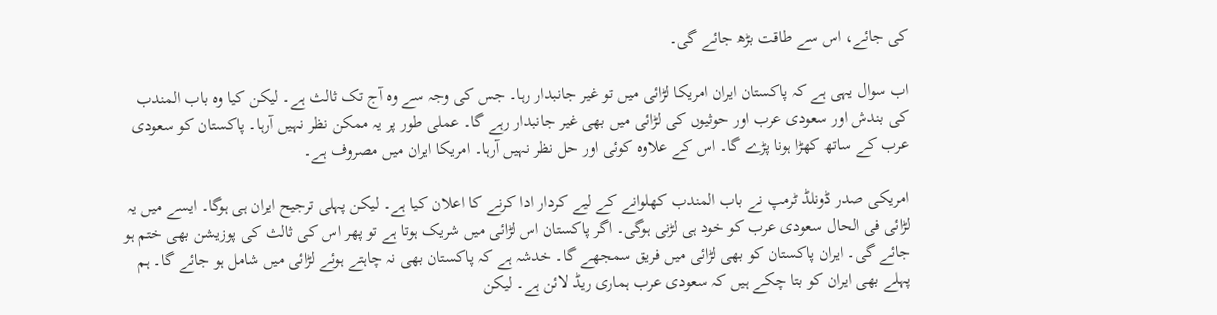کی جائے، اس سے طاقت بڑھ جائے گی۔

اب سوال یہی ہے کہ پاکستان ایران امریکا لڑائی میں تو غیر جانبدار رہا۔ جس کی وجہ سے وہ آج تک ثالث ہے۔ لیکن کیا وہ باب المندب کی بندش اور سعودی عرب اور حوثیوں کی لڑائی میں بھی غیر جانبدار رہے گا۔ عملی طور پر یہ ممکن نظر نہیں آرہا۔ پاکستان کو سعودی عرب کے ساتھ کھڑا ہونا پڑے گا۔ اس کے علاوہ کوئی اور حل نظر نہیں آرہا۔ امریکا ایران میں مصروف ہے۔

امریکی صدر ڈونلڈ ٹرمپ نے باب المندب کھلوانے کے لیے کردار ادا کرنے کا اعلان کیا ہے۔ لیکن پہلی ترجیح ایران ہی ہوگا۔ ایسے میں یہ لڑائی فی الحال سعودی عرب کو خود ہی لڑنی ہوگی۔ اگر پاکستان اس لڑائی میں شریک ہوتا ہے تو پھر اس کی ثالث کی پوزیشن بھی ختم ہو جائے گی۔ ایران پاکستان کو بھی لڑائی میں فریق سمجھے گا۔ خدشہ ہے کہ پاکستان بھی نہ چاہتے ہوئے لڑائی میں شامل ہو جائے گا۔ ہم پہلے بھی ایران کو بتا چکے ہیں کہ سعودی عرب ہماری ریڈ لائن ہے۔ لیکن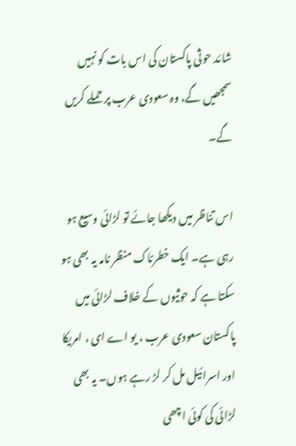شائد حوثی پاکستان کی اس بات کو نہیں سمجھیں گے، وہ سعودی عرب پر حملے کریں گے۔

اس تناظر میں دیکھا جائے تو لڑائی وسیع ہو رہی ہے۔ ایک خطرناک منظر نامہ یہ بھی ہو سکتا ہے کہ حوثیوں کے خلاف لڑائی میں پاکستان سعودی عرب ، یو اے ای ، امریکا اور اسرائیل مل کر لڑ رہے ہوں۔ یہ بھی لڑائی کی کوئی اچھی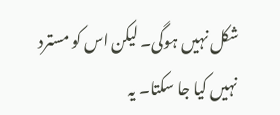شکل نہیں ہوگی۔ لیکن اس کو مسترد نہیں کیا جا سکتا۔ یہ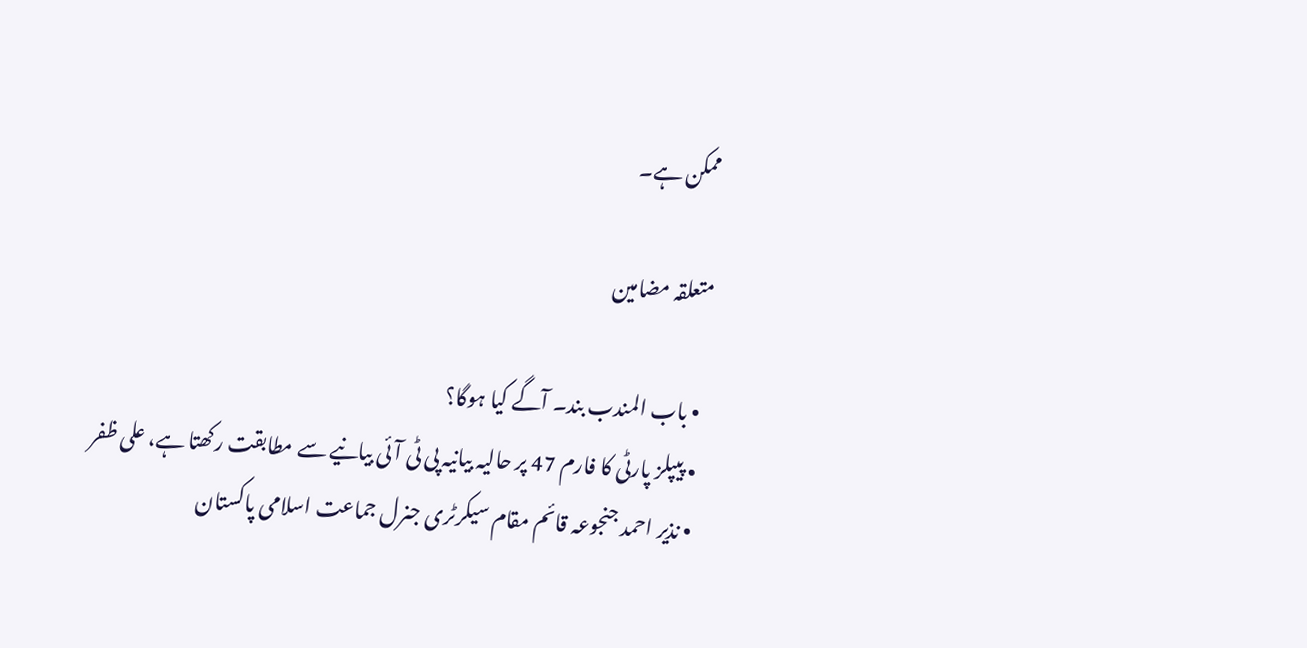ممکن ہے۔

متعلقہ مضامین

  • باب المندب بند۔ آگے کیا ہوگا؟
  • پیپلز پارٹی کا فارم 47 پر حالیہ بیانیہ پی ٹی آئی بیانیے سے مطابقت رکھتا ہے، علی ظفر
  • نذیر احمد جنجوعہ قائم مقام سیکرٹری جنرل جماعت اسلامی پاکستان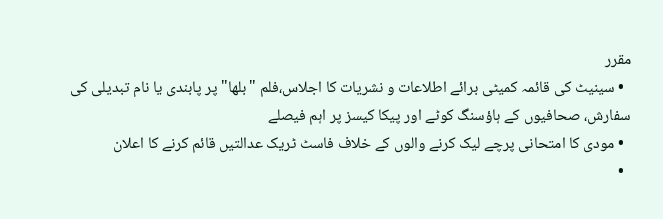مقرر
  • سینیٹ کی قائمہ کمیٹی برائے اطلاعات و نشریات کا اجلاس،فلم "بلھا" پر پابندی یا نام تبدیلی کی سفارش، صحافیوں کے ہاؤسنگ کوٹے اور پیکا کیسز پر اہم فیصلے
  • مودی کا امتحانی پرچے لیک کرنے والوں کے خلاف فاسٹ ٹریک عدالتیں قائم کرنے کا اعلان
  •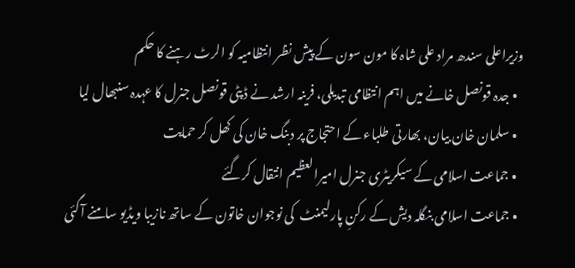وزیراعلی سندھ مراد علی شاہ کا مون سون کے پیش نظر انتظامیہ کو الرٹ رہنے کا حکم
  • جدہ قونصل خانے میں اہم انتظامی تبدیلی، فرینہ ارشد نے ڈپٹی قونصل جنرل کا عہدہ سنبھال لیا
  • سلمان خان بیان، بھارتی طلباء کے احتجاج پر دبنگ خان کی کھل کر حمایت
  • جماعت اسلامی کے سیکریٹری جنرل امیرالعظیم انتقال کرگئے
  • جماعت اسلامی بنگلہ دیش کے رکنِ پارلیمنٹ  کی نوجوان خاتون کے ساتھ نازیبا ویڈیو سامنے آگئی